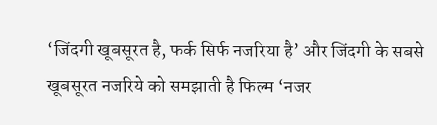‘जिंदगी खूबसूरत है, फर्क सिर्फ नजरिया है’ और जिंदगी के सबसे खूबसूरत नजरिये को समझाती है फिल्म ‘नजर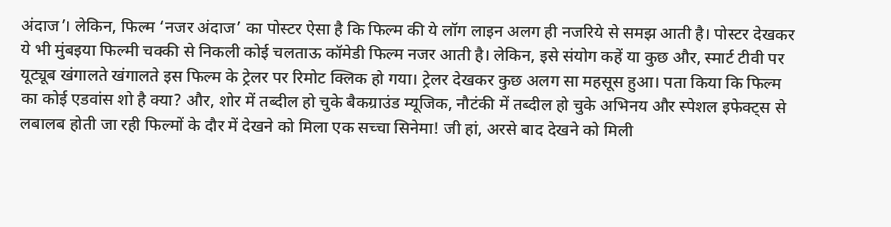अंदाज’। लेकिन, फिल्म ‘नजर अंदाज’ का पोस्टर ऐसा है कि फिल्म की ये लॉग लाइन अलग ही नजरिये से समझ आती है। पोस्टर देखकर ये भी मुंबइया फिल्मी चक्की से निकली कोई चलताऊ कॉमेडी फिल्म नजर आती है। लेकिन, इसे संयोग कहें या कुछ और, स्मार्ट टीवी पर यूट्यूब खंगालते खंगालते इस फिल्म के ट्रेलर पर रिमोट क्लिक हो गया। ट्रेलर देखकर कुछ अलग सा महसूस हुआ। पता किया कि फिल्म का कोई एडवांस शो है क्या? और, शोर में तब्दील हो चुके बैकग्राउंड म्यूजिक, नौटंकी में तब्दील हो चुके अभिनय और स्पेशल इफेक्ट्स से लबालब होती जा रही फिल्मों के दौर में देखने को मिला एक सच्चा सिनेमा! जी हां, अरसे बाद देखने को मिली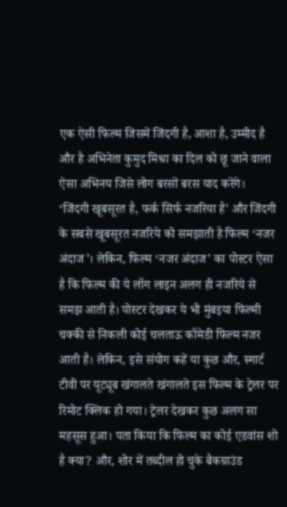एक ऐसी फिल्म जिसमें जिंदगी है, आशा है, उम्मीद है और है अभिनेता कुमुद मिश्रा का दिल को छू जाने वाला ऐसा अभिनय जिसे लोग बरसों बरस याद करेंगे।
‘जिंदगी खूबसूरत है, फर्क सिर्फ नजरिया है’ और जिंदगी के सबसे खूबसूरत नजरिये को समझाती है फिल्म ‘नजर अंदाज’। लेकिन, फिल्म ‘नजर अंदाज’ का पोस्टर ऐसा है कि फिल्म की ये लॉग लाइन अलग ही नजरिये से समझ आती है। पोस्टर देखकर ये भी मुंबइया फिल्मी चक्की से निकली कोई चलताऊ कॉमेडी फिल्म नजर आती है। लेकिन, इसे संयोग कहें या कुछ और, स्मार्ट टीवी पर यूट्यूब खंगालते खंगालते इस फिल्म के ट्रेलर पर रिमोट क्लिक हो गया। ट्रेलर देखकर कुछ अलग सा महसूस हुआ। पता किया कि फिल्म का कोई एडवांस शो है क्या? और, शोर में तब्दील हो चुके बैकग्राउंड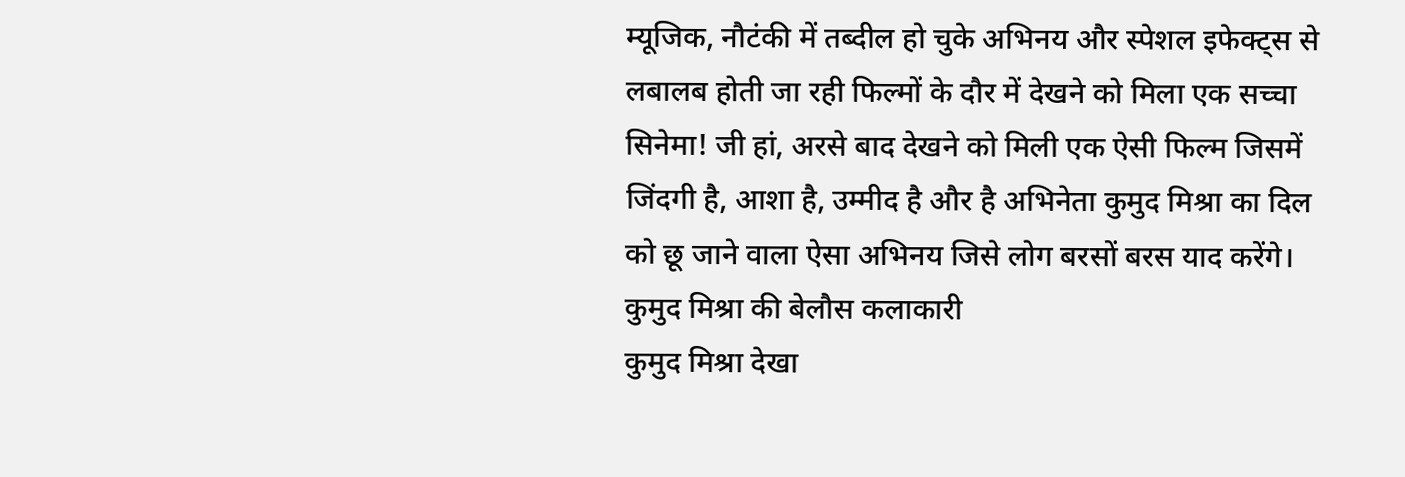म्यूजिक, नौटंकी में तब्दील हो चुके अभिनय और स्पेशल इफेक्ट्स से लबालब होती जा रही फिल्मों के दौर में देखने को मिला एक सच्चा सिनेमा! जी हां, अरसे बाद देखने को मिली एक ऐसी फिल्म जिसमें जिंदगी है, आशा है, उम्मीद है और है अभिनेता कुमुद मिश्रा का दिल को छू जाने वाला ऐसा अभिनय जिसे लोग बरसों बरस याद करेंगे।
कुमुद मिश्रा की बेलौस कलाकारी
कुमुद मिश्रा देखा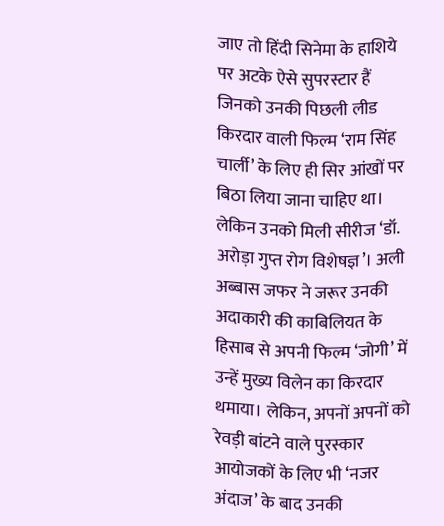जाए तो हिंदी सिनेमा के हाशिये पर अटके ऐसे सुपरस्टार हैं जिनको उनकी पिछली लीड किरदार वाली फिल्म ‘राम सिंह चार्ली’ के लिए ही सिर आंखों पर बिठा लिया जाना चाहिए था। लेकिन उनको मिली सीरीज ‘डॉ. अरोड़ा गुप्त रोग विशेषज्ञ’। अली अब्बास जफर ने जरूर उनकी अदाकारी की काबिलियत के हिसाब से अपनी फिल्म ‘जोगी’ में उन्हें मुख्य विलेन का किरदार थमाया। लेकिन, अपनों अपनों को रेवड़ी बांटने वाले पुरस्कार आयोजकों के लिए भी ‘नजर अंदाज’ के बाद उनकी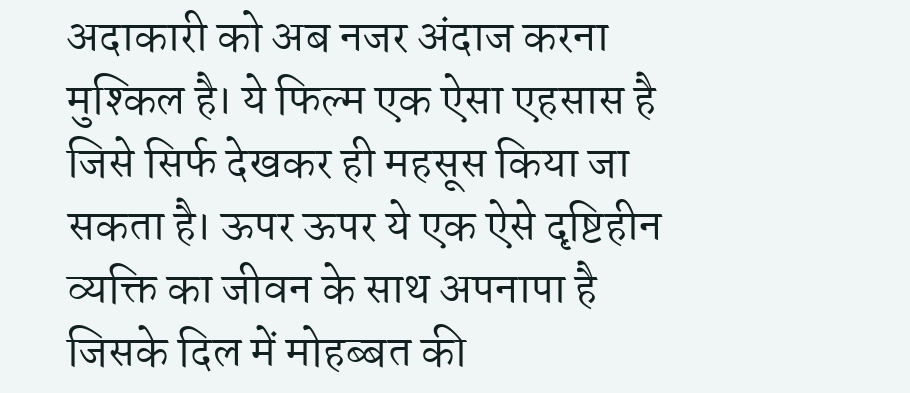अदाकारी को अब नजर अंदाज करना मुश्किल है। ये फिल्म एक ऐसा एहसास है जिसे सिर्फ देखकर ही महसूस किया जा सकता है। ऊपर ऊपर ये एक ऐसे दृष्टिहीन व्यक्ति का जीवन के साथ अपनापा है जिसके दिल में मोहब्बत की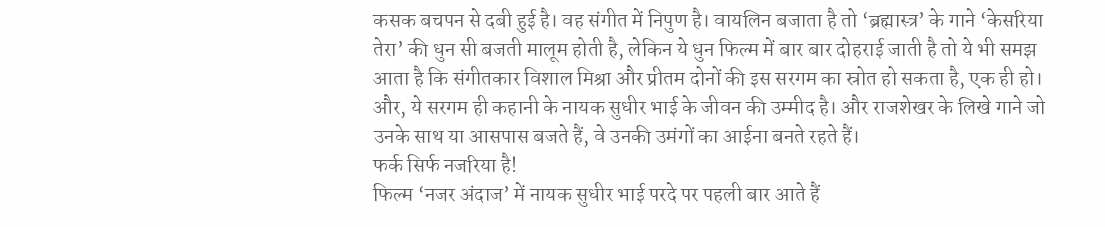कसक बचपन से दबी हुई है। वह संगीत में निपुण है। वायलिन बजाता है तो ‘ब्रह्मास्त्र’ के गाने ‘केसरिया तेरा’ की धुन सी बजती मालूम होती है, लेकिन ये धुन फिल्म में बार बार दोहराई जाती है तो ये भी समझ आता है कि संगीतकार विशाल मिश्रा और प्रीतम दोनों की इस सरगम का स्रोत हो सकता है, एक ही हो। और, ये सरगम ही कहानी के नायक सुधीर भाई के जीवन की उम्मीद है। और राजशेखर के लिखे गाने जो उनके साथ या आसपास बजते हैं, वे उनकी उमंगों का आईना बनते रहते हैं।
फर्क सिर्फ नजरिया है!
फिल्म ‘नजर अंदाज’ में नायक सुधीर भाई परदे पर पहली बार आते हैं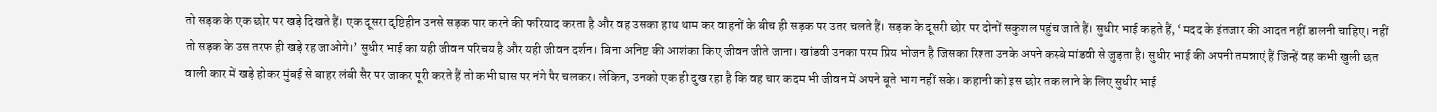तो सड़क के एक छोर पर खड़े दिखते हैं। एक दूसरा दृष्टिहीन उनसे सड़क पार करने की फरियाद करता है और वह उसका हाथ थाम कर वाहनों के बीच ही सड़क पर उतर चलते हैं। सड़क के दूसरी छोर पर दोनों सकुशल पहुंच जाते हैं। सुधीर भाई कहते हैं, ‘मदद के इंतजार की आदत नहीं डालनी चाहिए। नहीं तो सड़क के उस तरफ ही खड़े रह जाओगे।’ सुधीर भाई का यही जीवन परिचय है और यही जीवन दर्शन। बिना अनिष्ट की आशंका किए जीवन जीते जाना। खांडवी उनका परम प्रिय भोजन है जिसका रिश्ता उनके अपने कस्बे मांडवी से जुड़ता है। सुधीर भाई की अपनी तमन्नाएं हैं जिन्हें वह कभी खुली छत वाली कार में खड़े होकर मुंबई से बाहर लंबी सैर पर जाकर पूरी करते हैं तो कभी घास पर नंगे पैर चलकर। लेकिन, उनको एक ही दुख रहा है कि वह चार कदम भी जीवन में अपने बूते भाग नहीं सके। कहानी को इस छोर तक लाने के लिए सुधीर भाई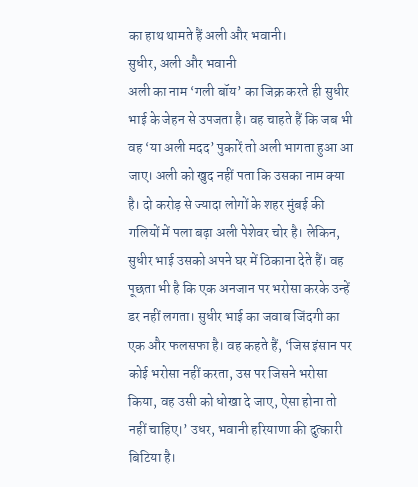का हाथ थामते हैं अली और भवानी।
सुधीर, अली और भवानी
अली का नाम ‘गली बॉय’ का जिक्र करते ही सुधीर भाई के जेहन से उपजता है। वह चाहते हैं कि जब भी वह ‘या अली मदद’ पुकारें तो अली भागता हुआ आ जाए। अली को खुद नहीं पता कि उसका नाम क्या है। दो करोड़ से ज्यादा लोगों के शहर मुंबई की गलियों में पला बढ़ा अली पेशेवर चोर है। लेकिन, सुधीर भाई उसको अपने घर में ठिकाना देते हैं। वह पूछता भी है कि एक अनजान पर भरोसा करके उन्हें डर नहीं लगता। सुधीर भाई का जवाब जिंदगी का एक और फलसफा है। वह कहते हैं, ‘जिस इंसान पर कोई भरोसा नहीं करता, उस पर जिसने भरोसा किया, वह उसी को धोखा दे जाए, ऐसा होना तो नहीं चाहिए।’ उधर, भवानी हरियाणा की दुत्कारी बिटिया है।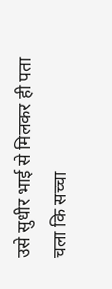उसे सुधीर भाई से मिलकर ही पता चला कि सच्चा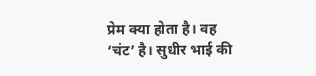प्रेम क्या होता है। वह ‘चंट’ है। सुधीर भाई की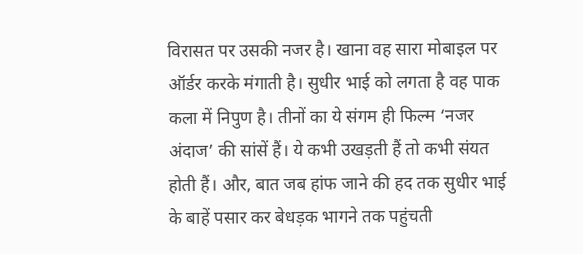विरासत पर उसकी नजर है। खाना वह सारा मोबाइल पर ऑर्डर करके मंगाती है। सुधीर भाई को लगता है वह पाक कला में निपुण है। तीनों का ये संगम ही फिल्म ‘नजर अंदाज’ की सांसें हैं। ये कभी उखड़ती हैं तो कभी संयत होती हैं। और, बात जब हांफ जाने की हद तक सुधीर भाई के बाहें पसार कर बेधड़क भागने तक पहुंचती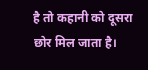है तो कहानी को दूसरा छोर मिल जाता है।